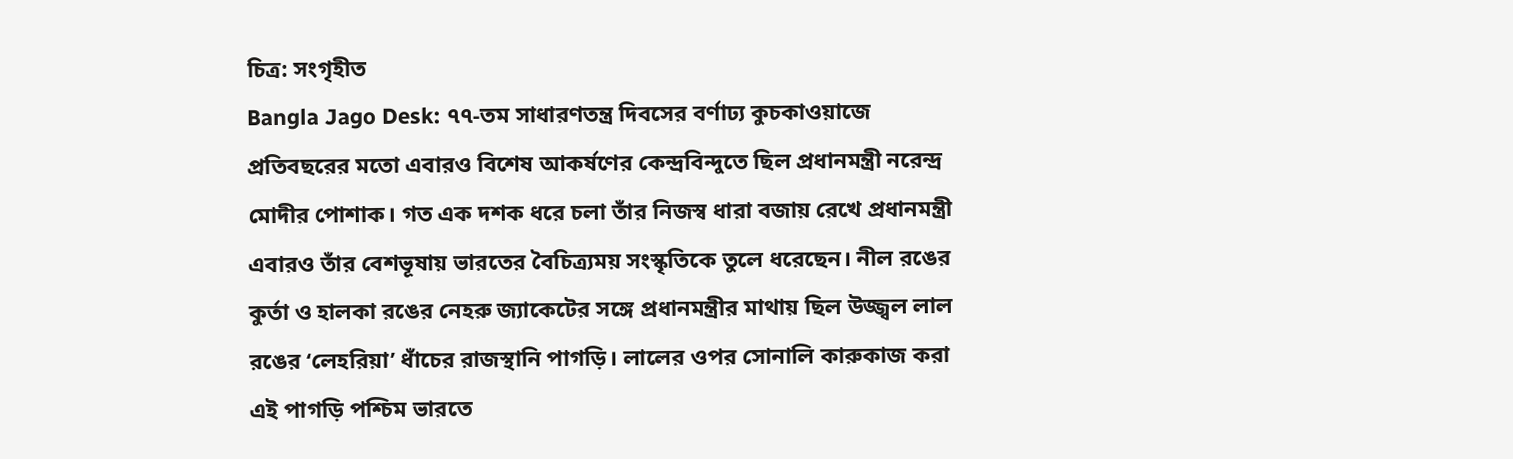চিত্র: সংগৃহীত
Bangla Jago Desk: ৭৭-তম সাধারণতন্ত্র দিবসের বর্ণাঢ্য কুচকাওয়াজে প্রতিবছরের মতো এবারও বিশেষ আকর্ষণের কেন্দ্রবিন্দুতে ছিল প্রধানমন্ত্রী নরেন্দ্র মোদীর পোশাক। গত এক দশক ধরে চলা তাঁর নিজস্ব ধারা বজায় রেখে প্রধানমন্ত্রী এবারও তাঁর বেশভূষায় ভারতের বৈচিত্র্যময় সংস্কৃতিকে তুলে ধরেছেন। নীল রঙের কুর্তা ও হালকা রঙের নেহরু জ্যাকেটের সঙ্গে প্রধানমন্ত্রীর মাথায় ছিল উজ্জ্বল লাল রঙের ‘লেহরিয়া’ ধাঁচের রাজস্থানি পাগড়ি। লালের ওপর সোনালি কারুকাজ করা এই পাগড়ি পশ্চিম ভারতে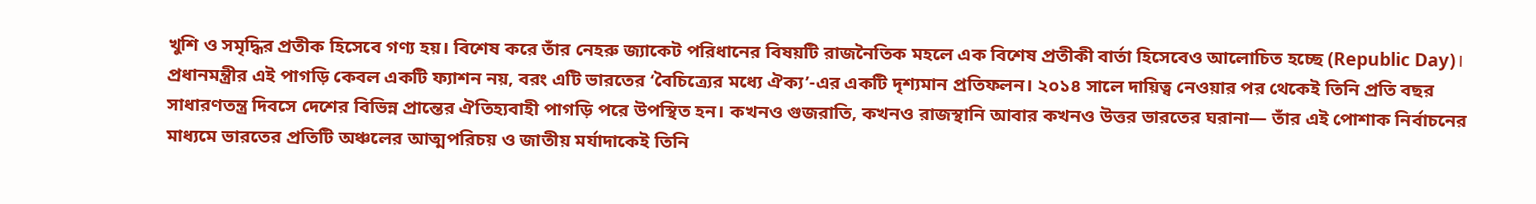খুশি ও সমৃদ্ধির প্রতীক হিসেবে গণ্য হয়। বিশেষ করে তাঁর নেহরু জ্যাকেট পরিধানের বিষয়টি রাজনৈতিক মহলে এক বিশেষ প্রতীকী বার্তা হিসেবেও আলোচিত হচ্ছে (Republic Day)।
প্রধানমন্ত্রীর এই পাগড়ি কেবল একটি ফ্যাশন নয়, বরং এটি ভারতের ‘বৈচিত্র্যের মধ্যে ঐক্য’-এর একটি দৃশ্যমান প্রতিফলন। ২০১৪ সালে দায়িত্ব নেওয়ার পর থেকেই তিনি প্রতি বছর সাধারণতন্ত্র দিবসে দেশের বিভিন্ন প্রান্তের ঐতিহ্যবাহী পাগড়ি পরে উপস্থিত হন। কখনও গুজরাতি, কখনও রাজস্থানি আবার কখনও উত্তর ভারতের ঘরানা— তাঁর এই পোশাক নির্বাচনের মাধ্যমে ভারতের প্রতিটি অঞ্চলের আত্মপরিচয় ও জাতীয় মর্যাদাকেই তিনি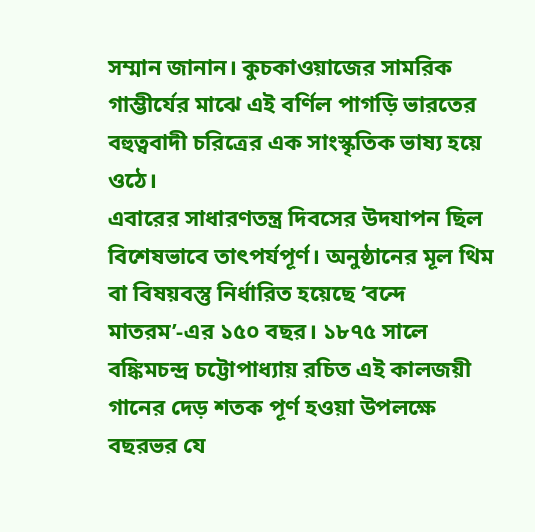সম্মান জানান। কুচকাওয়াজের সামরিক গাম্ভীর্যের মাঝে এই বর্ণিল পাগড়ি ভারতের বহুত্ববাদী চরিত্রের এক সাংস্কৃতিক ভাষ্য হয়ে ওঠে।
এবারের সাধারণতন্ত্র দিবসের উদযাপন ছিল বিশেষভাবে তাৎপর্যপূর্ণ। অনুষ্ঠানের মূল থিম বা বিষয়বস্তু নির্ধারিত হয়েছে ‘বন্দে মাতরম’-এর ১৫০ বছর। ১৮৭৫ সালে বঙ্কিমচন্দ্র চট্টোপাধ্যায় রচিত এই কালজয়ী গানের দেড় শতক পূর্ণ হওয়া উপলক্ষে বছরভর যে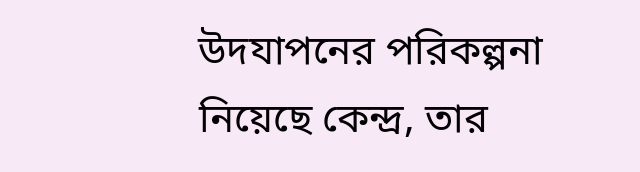উদযাপনের পরিকল্পনা নিয়েছে কেন্দ্র, তার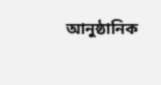আনুষ্ঠানিক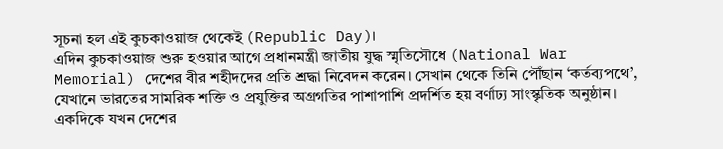সূচনা হল এই কুচকাওয়াজ থেকেই (Republic Day)।
এদিন কুচকাওয়াজ শুরু হওয়ার আগে প্রধানমন্ত্রী জাতীয় যুদ্ধ স্মৃতিসৌধে (National War Memorial) দেশের বীর শহীদদের প্রতি শ্রদ্ধা নিবেদন করেন। সেখান থেকে তিনি পৌঁছান ‘কর্তব্যপথে’, যেখানে ভারতের সামরিক শক্তি ও প্রযুক্তির অগ্রগতির পাশাপাশি প্রদর্শিত হয় বর্ণাঢ্য সাংস্কৃতিক অনুষ্ঠান। একদিকে যখন দেশের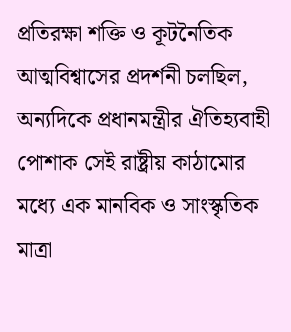প্রতিরক্ষা শক্তি ও কূটনৈতিক আত্মবিশ্বাসের প্রদর্শনী চলছিল, অন্যদিকে প্রধানমন্ত্রীর ঐতিহ্যবাহী পোশাক সেই রাষ্ট্রীয় কাঠামোর মধ্যে এক মানবিক ও সাংস্কৃতিক মাত্রা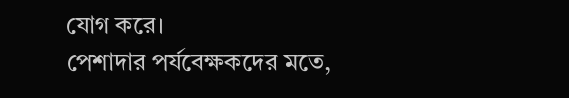যোগ করে।
পেশাদার পর্যবেক্ষকদের মতে,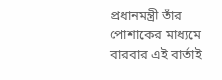প্রধানমন্ত্রী তাঁর পোশাকের মাধ্যমে বারবার এই বার্তাই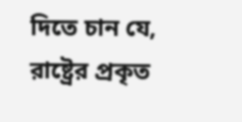দিতে চান যে, রাষ্ট্রের প্রকৃত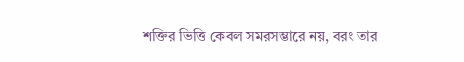শক্তির ভিত্তি কেবল সমরসম্ভারে নয়, বরং তার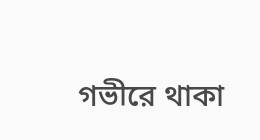গভীরে থাকা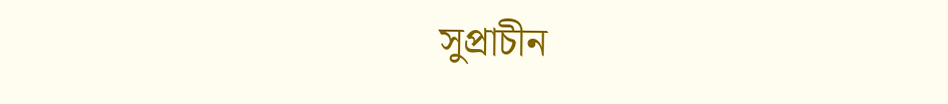সুপ্রাচীন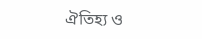ঐতিহ্য ও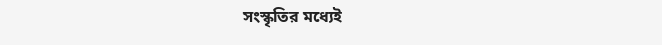সংস্কৃতির মধ্যেই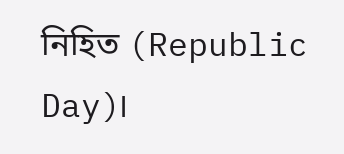নিহিত (Republic Day)।